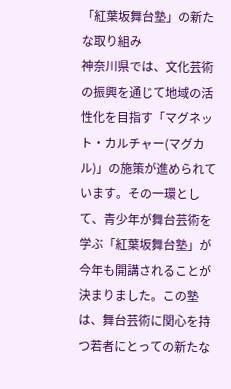「紅葉坂舞台塾」の新たな取り組み
神奈川県では、文化芸術の振興を通じて地域の活性化を目指す「マグネット・カルチャー(マグカル)」の施策が進められています。その一環として、青少年が舞台芸術を学ぶ「紅葉坂舞台塾」が今年も開講されることが決まりました。この塾は、舞台芸術に関心を持つ若者にとっての新たな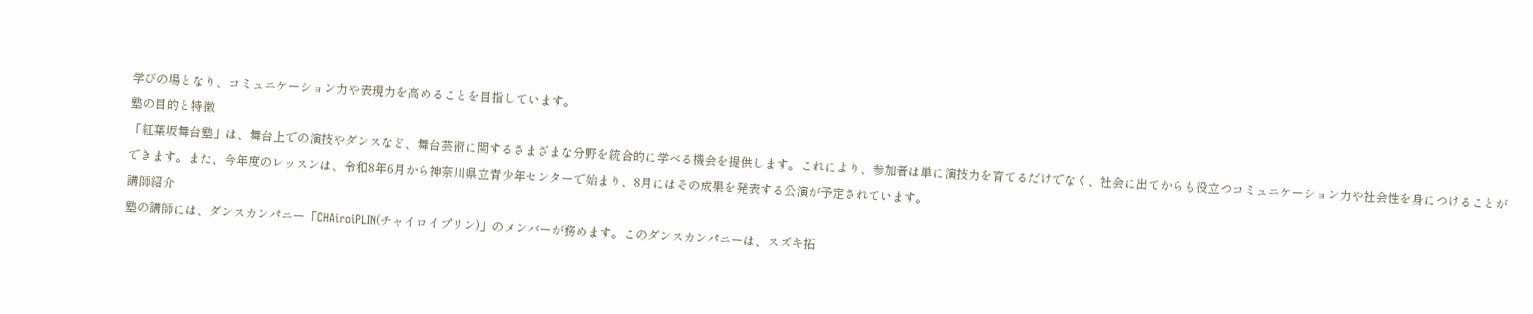学びの場となり、コミュニケーション力や表現力を高めることを目指しています。
塾の目的と特徴
「紅葉坂舞台塾」は、舞台上での演技やダンスなど、舞台芸術に関するさまざまな分野を統合的に学べる機会を提供します。これにより、参加者は単に演技力を育てるだけでなく、社会に出てからも役立つコミュニケーション力や社会性を身につけることができます。また、今年度のレッスンは、令和8年6月から神奈川県立青少年センターで始まり、8月にはその成果を発表する公演が予定されています。
講師紹介
塾の講師には、ダンスカンパニー「CHAiroiPLIN(チャイロイプリン)」のメンバーが務めます。このダンスカンパニーは、スズキ拓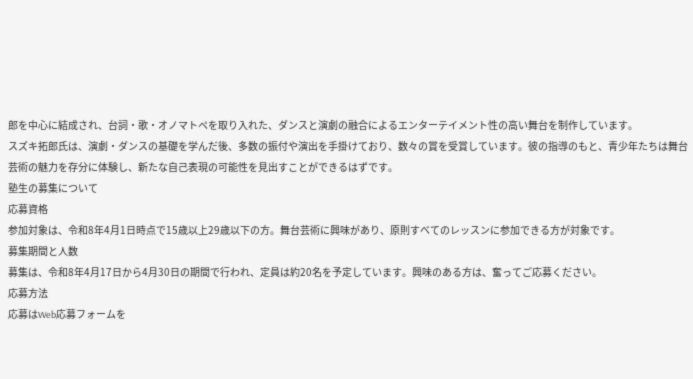郎を中心に結成され、台詞・歌・オノマトペを取り入れた、ダンスと演劇の融合によるエンターテイメント性の高い舞台を制作しています。
スズキ拓郎氏は、演劇・ダンスの基礎を学んだ後、多数の振付や演出を手掛けており、数々の賞を受賞しています。彼の指導のもと、青少年たちは舞台芸術の魅力を存分に体験し、新たな自己表現の可能性を見出すことができるはずです。
塾生の募集について
応募資格
参加対象は、令和8年4月1日時点で15歳以上29歳以下の方。舞台芸術に興味があり、原則すべてのレッスンに参加できる方が対象です。
募集期間と人数
募集は、令和8年4月17日から4月30日の期間で行われ、定員は約20名を予定しています。興味のある方は、奮ってご応募ください。
応募方法
応募はWeb応募フォームを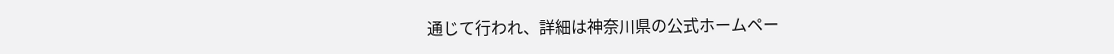通じて行われ、詳細は神奈川県の公式ホームペー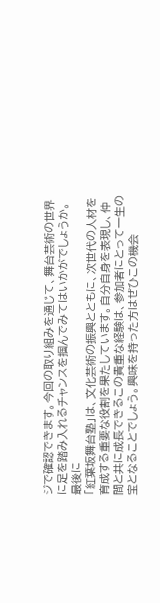ジで確認できます。今回の取り組みを通じて、舞台芸術の世界に足を踏み入れるチャンスを掴んでみてはいかがでしょうか。
最後に
「紅葉坂舞台塾」は、文化芸術の振興とともに、次世代の人材を育成する重要な役割を果たしています。自分自身を表現し、仲間と共に成長できるこの貴重な経験は、参加者にとって一生の宝となることでしょう。興味を持った方はぜひこの機会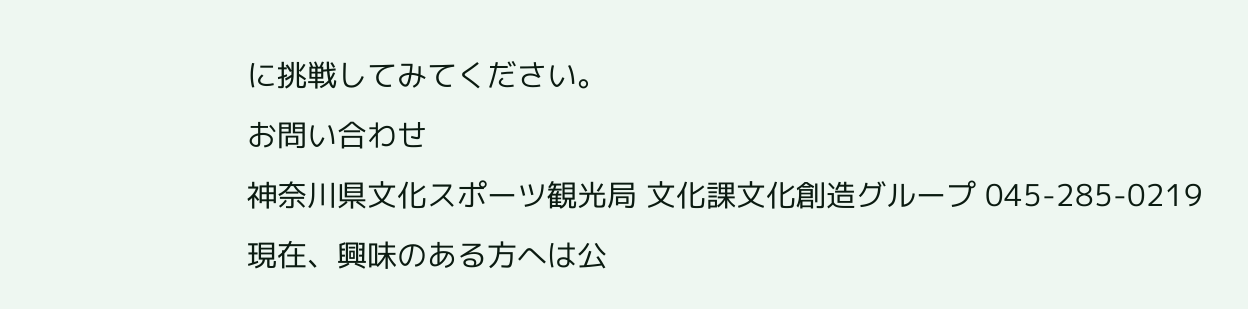に挑戦してみてください。
お問い合わせ
神奈川県文化スポーツ観光局 文化課文化創造グループ 045-285-0219
現在、興味のある方へは公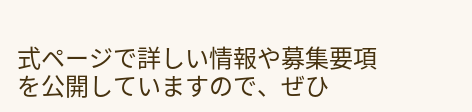式ページで詳しい情報や募集要項を公開していますので、ぜひ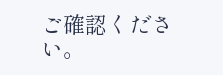ご確認ください。